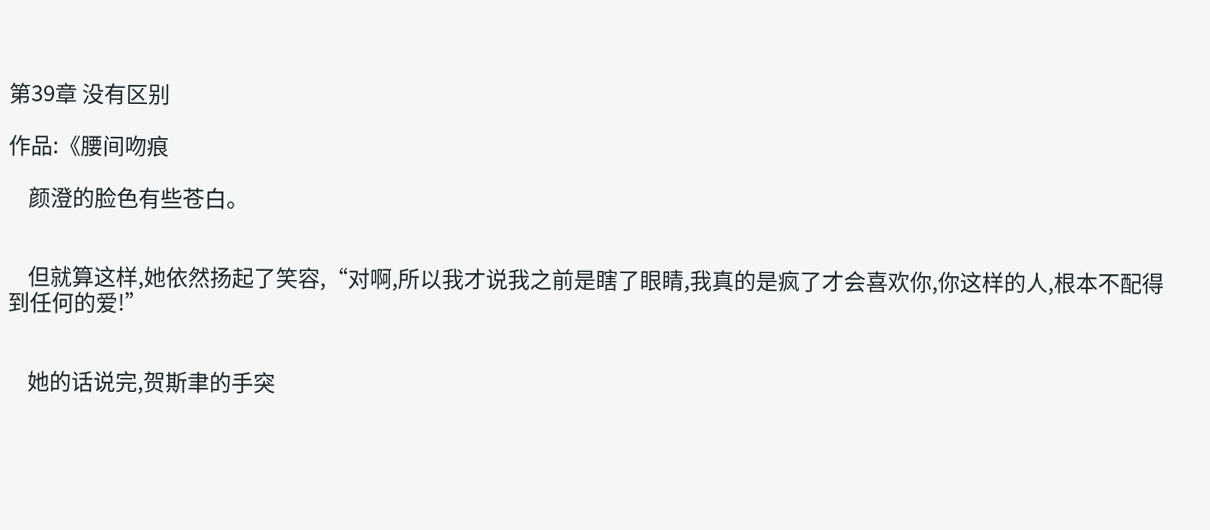第39章 没有区别

作品:《腰间吻痕

    颜澄的脸色有些苍白。


    但就算这样,她依然扬起了笑容,“对啊,所以我才说我之前是瞎了眼睛,我真的是疯了才会喜欢你,你这样的人,根本不配得到任何的爱!”


    她的话说完,贺斯聿的手突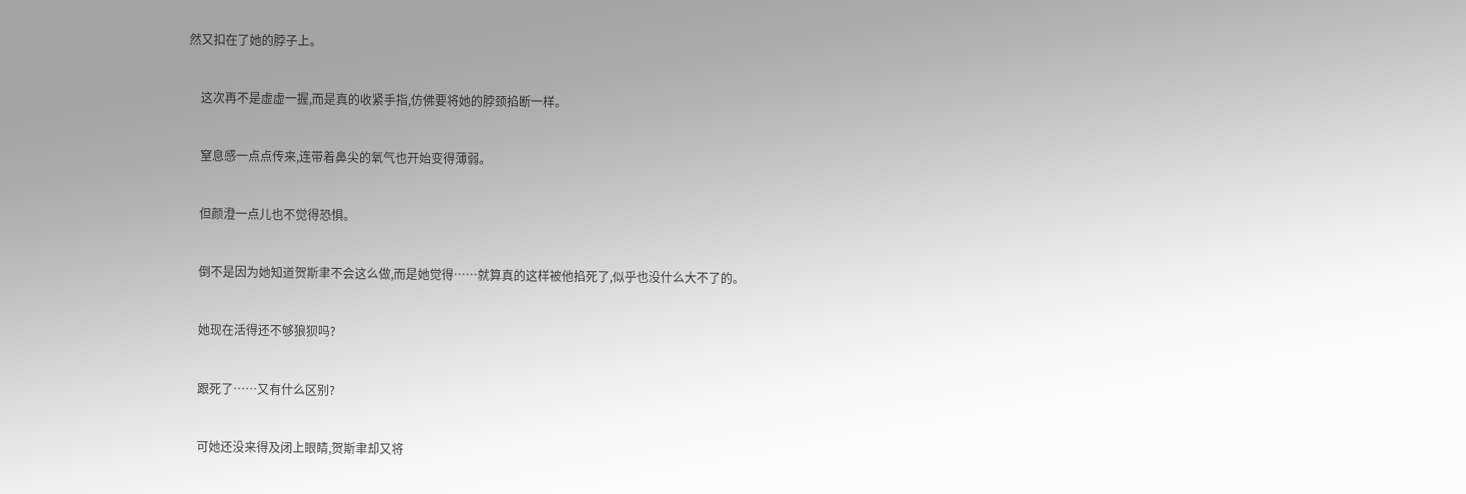然又扣在了她的脖子上。


    这次再不是虚虚一握,而是真的收紧手指,仿佛要将她的脖颈掐断一样。


    窒息感一点点传来,连带着鼻尖的氧气也开始变得薄弱。


    但颜澄一点儿也不觉得恐惧。


    倒不是因为她知道贺斯聿不会这么做,而是她觉得……就算真的这样被他掐死了,似乎也没什么大不了的。


    她现在活得还不够狼狈吗?


    跟死了……又有什么区别?


    可她还没来得及闭上眼睛,贺斯聿却又将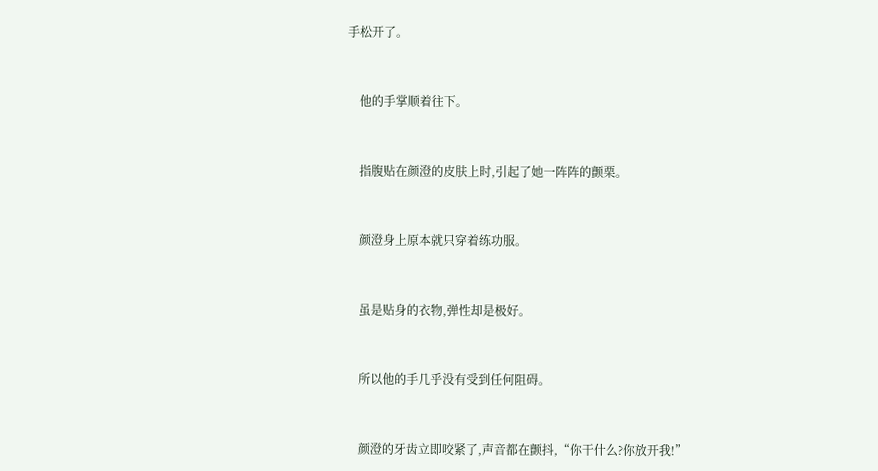手松开了。


    他的手掌顺着往下。


    指腹贴在颜澄的皮肤上时,引起了她一阵阵的颤栗。


    颜澄身上原本就只穿着练功服。


    虽是贴身的衣物,弹性却是极好。


    所以他的手几乎没有受到任何阻碍。


    颜澄的牙齿立即咬紧了,声音都在颤抖,“你干什么?你放开我!”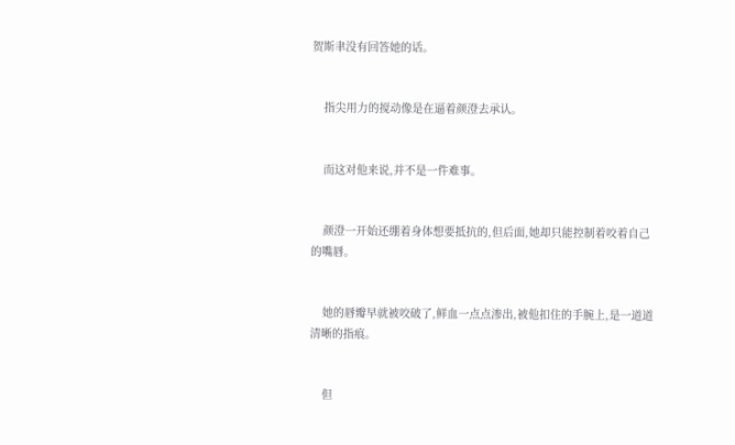贺斯聿没有回答她的话。


    指尖用力的搅动像是在逼着颜澄去承认。


    而这对他来说,并不是一件难事。


    颜澄一开始还绷着身体想要抵抗的,但后面,她却只能控制着咬着自己的嘴唇。


    她的唇瓣早就被咬破了,鲜血一点点渗出,被他扣住的手腕上,是一道道清晰的指痕。


    但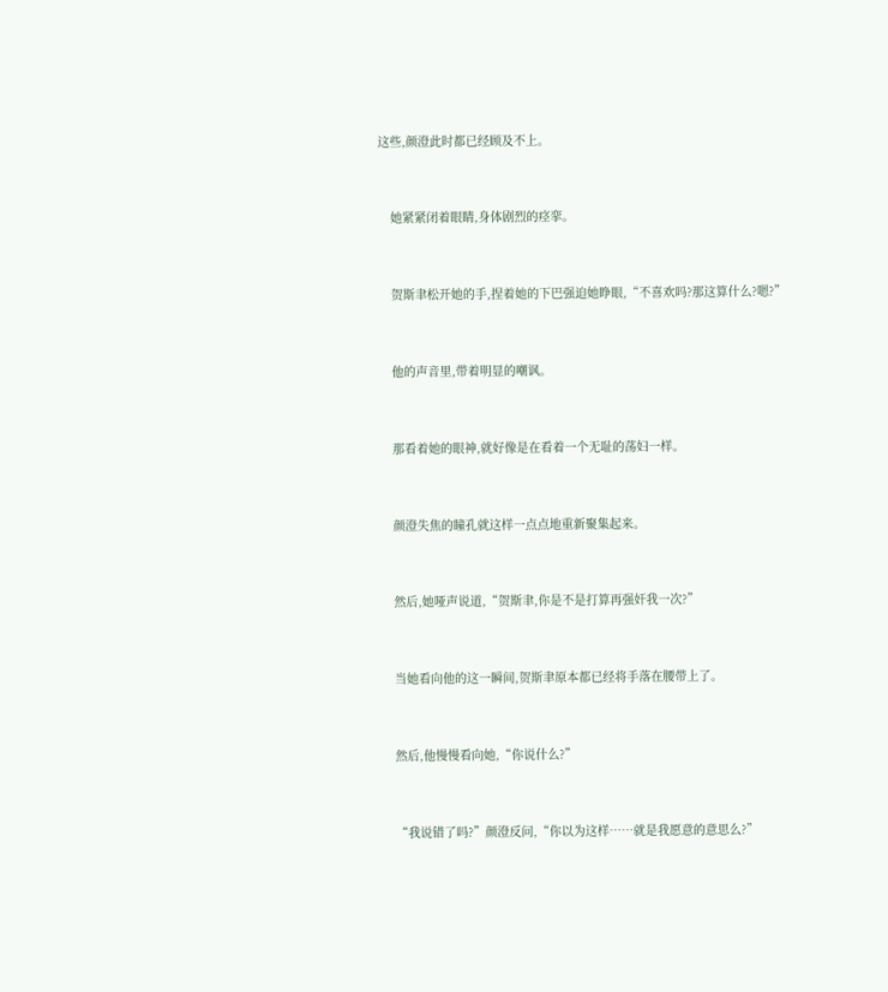这些,颜澄此时都已经顾及不上。


    她紧紧闭着眼睛,身体剧烈的痉挛。


    贺斯聿松开她的手,捏着她的下巴强迫她睁眼,“不喜欢吗?那这算什么?嗯?”


    他的声音里,带着明显的嘲讽。


    那看着她的眼神,就好像是在看着一个无耻的荡妇一样。


    颜澄失焦的瞳孔就这样一点点地重新聚集起来。


    然后,她哑声说道,“贺斯聿,你是不是打算再强奸我一次?”


    当她看向他的这一瞬间,贺斯聿原本都已经将手落在腰带上了。


    然后,他慢慢看向她,“你说什么?”


    “我说错了吗?”颜澄反问,“你以为这样……就是我愿意的意思么?”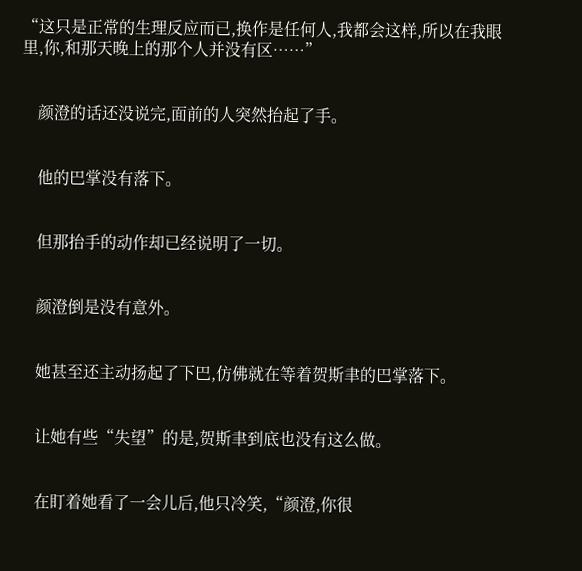“这只是正常的生理反应而已,换作是任何人,我都会这样,所以在我眼里,你,和那天晚上的那个人并没有区……”


    颜澄的话还没说完,面前的人突然抬起了手。


    他的巴掌没有落下。


    但那抬手的动作却已经说明了一切。


    颜澄倒是没有意外。


    她甚至还主动扬起了下巴,仿佛就在等着贺斯聿的巴掌落下。


    让她有些“失望”的是,贺斯聿到底也没有这么做。


    在盯着她看了一会儿后,他只冷笑,“颜澄,你很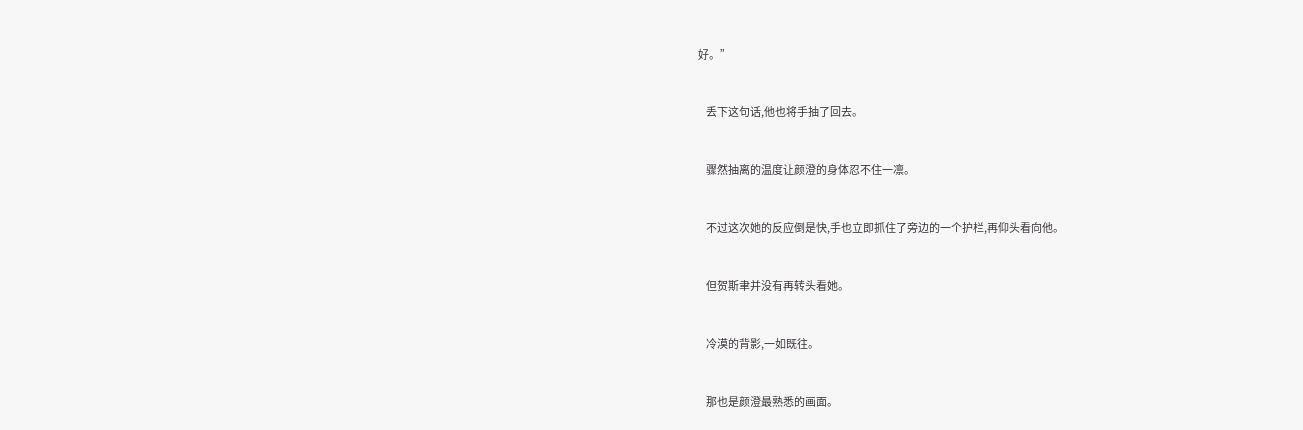好。”


    丢下这句话,他也将手抽了回去。


    骤然抽离的温度让颜澄的身体忍不住一凛。


    不过这次她的反应倒是快,手也立即抓住了旁边的一个护栏,再仰头看向他。


    但贺斯聿并没有再转头看她。


    冷漠的背影,一如既往。


    那也是颜澄最熟悉的画面。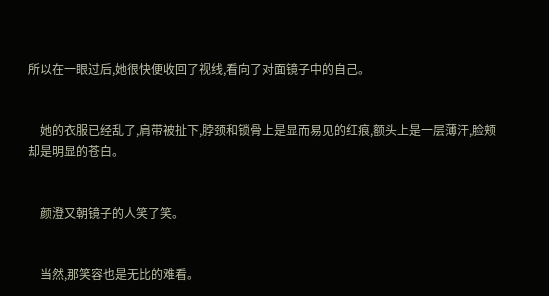所以在一眼过后,她很快便收回了视线,看向了对面镜子中的自己。


    她的衣服已经乱了,肩带被扯下,脖颈和锁骨上是显而易见的红痕,额头上是一层薄汗,脸颊却是明显的苍白。


    颜澄又朝镜子的人笑了笑。


    当然,那笑容也是无比的难看。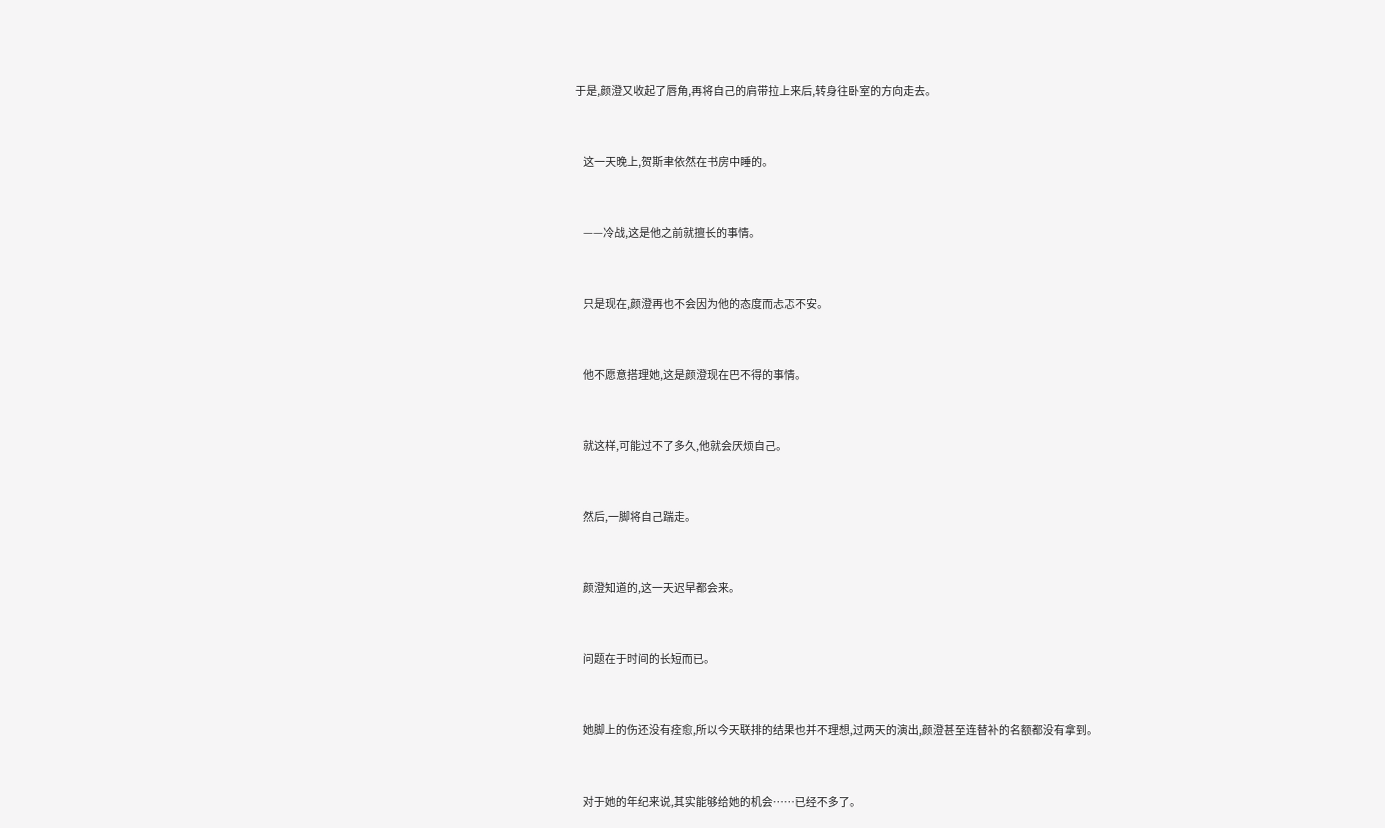于是,颜澄又收起了唇角,再将自己的肩带拉上来后,转身往卧室的方向走去。


    这一天晚上,贺斯聿依然在书房中睡的。


    ——冷战,这是他之前就擅长的事情。


    只是现在,颜澄再也不会因为他的态度而忐忑不安。


    他不愿意搭理她,这是颜澄现在巴不得的事情。


    就这样,可能过不了多久,他就会厌烦自己。


    然后,一脚将自己踹走。


    颜澄知道的,这一天迟早都会来。


    问题在于时间的长短而已。


    她脚上的伤还没有痊愈,所以今天联排的结果也并不理想,过两天的演出,颜澄甚至连替补的名额都没有拿到。


    对于她的年纪来说,其实能够给她的机会……已经不多了。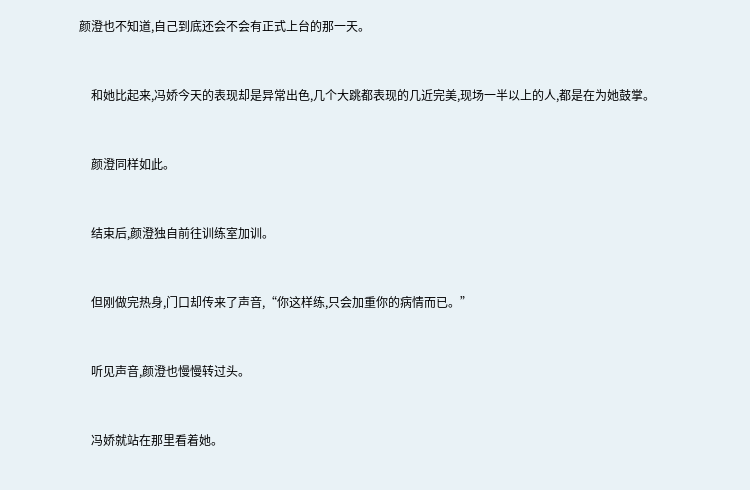颜澄也不知道,自己到底还会不会有正式上台的那一天。


    和她比起来,冯娇今天的表现却是异常出色,几个大跳都表现的几近完美,现场一半以上的人,都是在为她鼓掌。


    颜澄同样如此。


    结束后,颜澄独自前往训练室加训。


    但刚做完热身,门口却传来了声音,“你这样练,只会加重你的病情而已。”


    听见声音,颜澄也慢慢转过头。


    冯娇就站在那里看着她。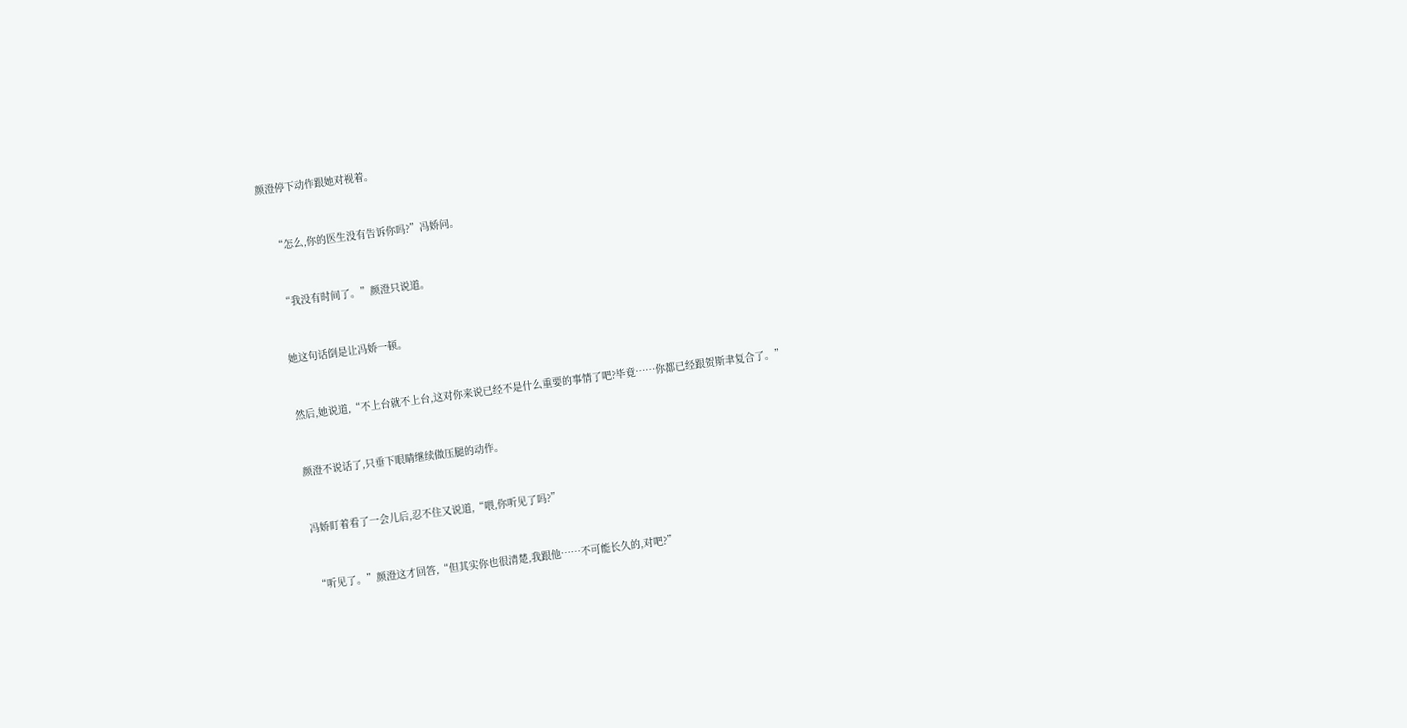颜澄停下动作跟她对视着。


    “怎么,你的医生没有告诉你吗?”冯娇问。


    “我没有时间了。”颜澄只说道。


    她这句话倒是让冯娇一顿。


    然后,她说道,“不上台就不上台,这对你来说已经不是什么重要的事情了吧?毕竟……你都已经跟贺斯聿复合了。”


    颜澄不说话了,只垂下眼睛继续做压腿的动作。


    冯娇盯着看了一会儿后,忍不住又说道,“喂,你听见了吗?”


    “听见了。”颜澄这才回答,“但其实你也很清楚,我跟他……不可能长久的,对吧?”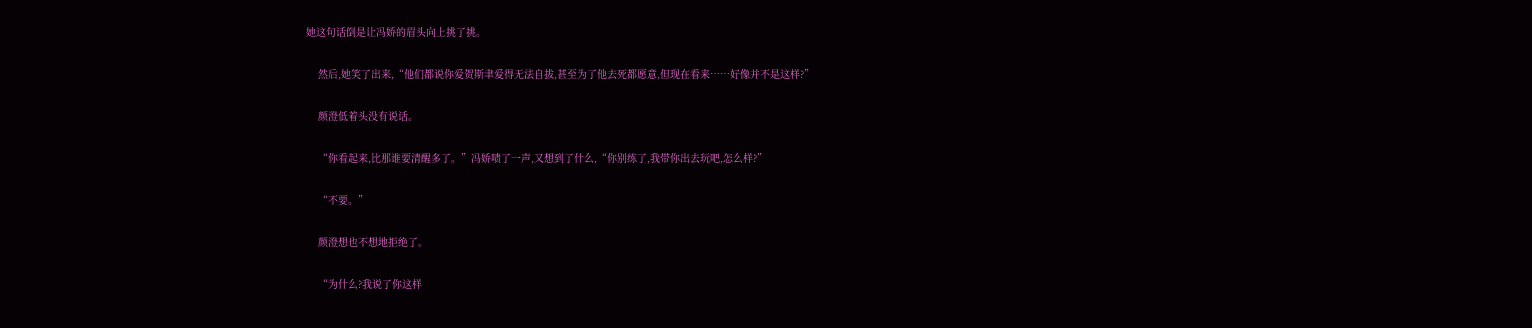她这句话倒是让冯娇的眉头向上挑了挑。


    然后,她笑了出来,“他们都说你爱贺斯聿爱得无法自拔,甚至为了他去死都愿意,但现在看来……好像并不是这样?”


    颜澄低着头没有说话。


    “你看起来,比那谁要清醒多了。”冯娇啧了一声,又想到了什么,“你别练了,我带你出去玩吧,怎么样?”


    “不要。”


    颜澄想也不想地拒绝了。


    “为什么?我说了你这样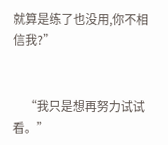就算是练了也没用,你不相信我?”


    “我只是想再努力试试看。”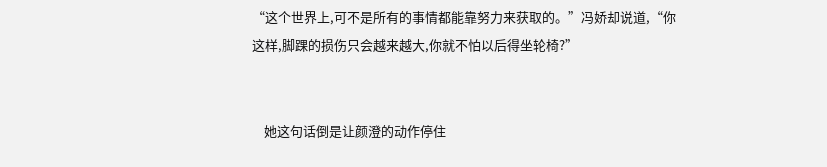“这个世界上,可不是所有的事情都能靠努力来获取的。”冯娇却说道,“你这样,脚踝的损伤只会越来越大,你就不怕以后得坐轮椅?”


    她这句话倒是让颜澄的动作停住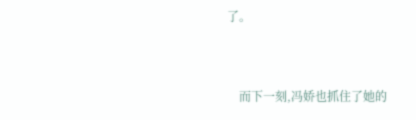了。


    而下一刻,冯娇也抓住了她的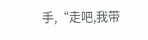手,“走吧,我带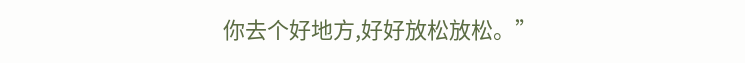你去个好地方,好好放松放松。”